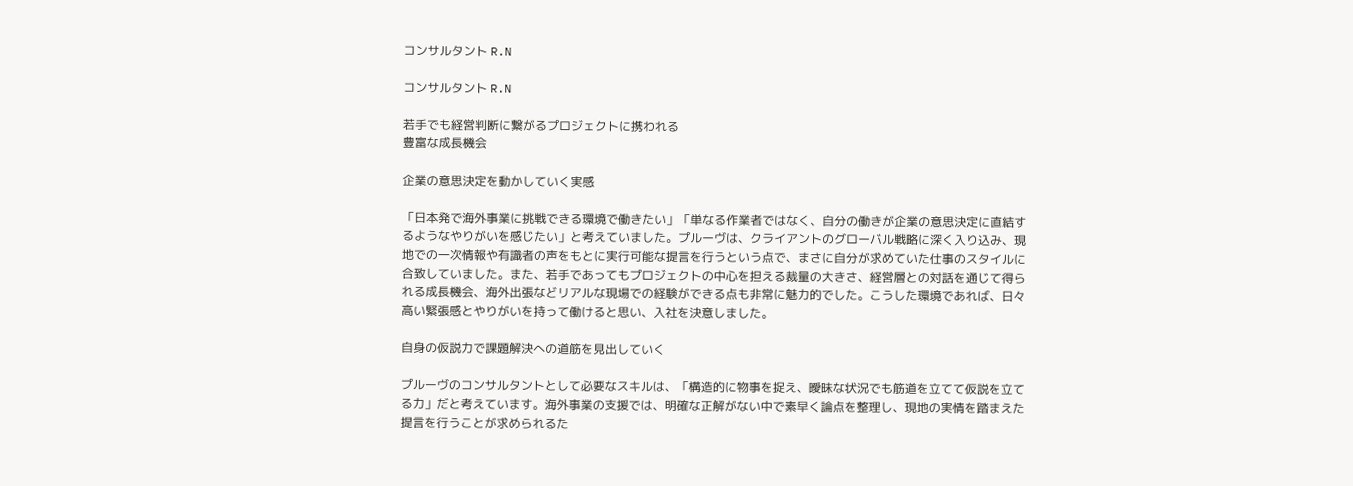コンサルタント R.N

コンサルタント R.N

若手でも経営判断に繋がるプロジェクトに携われる
豊富な成長機会

企業の意思決定を動かしていく実感

「日本発で海外事業に挑戦できる環境で働きたい」「単なる作業者ではなく、自分の働きが企業の意思決定に直結するようなやりがいを感じたい」と考えていました。プルーヴは、クライアントのグローバル戦略に深く入り込み、現地での一次情報や有識者の声をもとに実行可能な提言を行うという点で、まさに自分が求めていた仕事のスタイルに合致していました。また、若手であってもプロジェクトの中心を担える裁量の大きさ、経営層との対話を通じて得られる成長機会、海外出張などリアルな現場での経験ができる点も非常に魅力的でした。こうした環境であれば、日々高い緊張感とやりがいを持って働けると思い、入社を決意しました。

自身の仮説力で課題解決への道筋を見出していく

プルーヴのコンサルタントとして必要なスキルは、「構造的に物事を捉え、曖昧な状況でも筋道を立てて仮説を立てる力」だと考えています。海外事業の支援では、明確な正解がない中で素早く論点を整理し、現地の実情を踏まえた提言を行うことが求められるた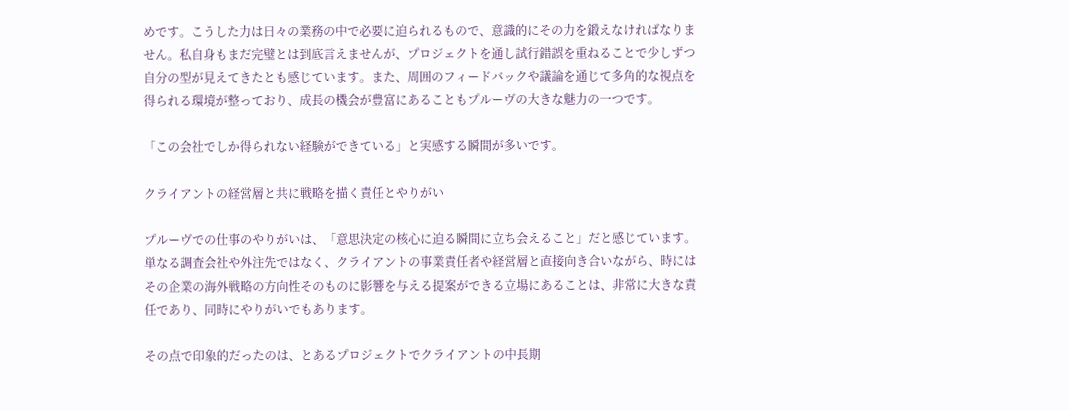めです。こうした力は日々の業務の中で必要に迫られるもので、意識的にその力を鍛えなければなりません。私自身もまだ完璧とは到底言えませんが、プロジェクトを通し試行錯誤を重ねることで少しずつ自分の型が見えてきたとも感じています。また、周囲のフィードバックや議論を通じて多角的な視点を得られる環境が整っており、成長の機会が豊富にあることもプルーヴの大きな魅力の一つです。

「この会社でしか得られない経験ができている」と実感する瞬間が多いです。

クライアントの経営層と共に戦略を描く責任とやりがい

プルーヴでの仕事のやりがいは、「意思決定の核心に迫る瞬間に立ち会えること」だと感じています。単なる調査会社や外注先ではなく、クライアントの事業責任者や経営層と直接向き合いながら、時にはその企業の海外戦略の方向性そのものに影響を与える提案ができる立場にあることは、非常に大きな責任であり、同時にやりがいでもあります。

その点で印象的だったのは、とあるプロジェクトでクライアントの中長期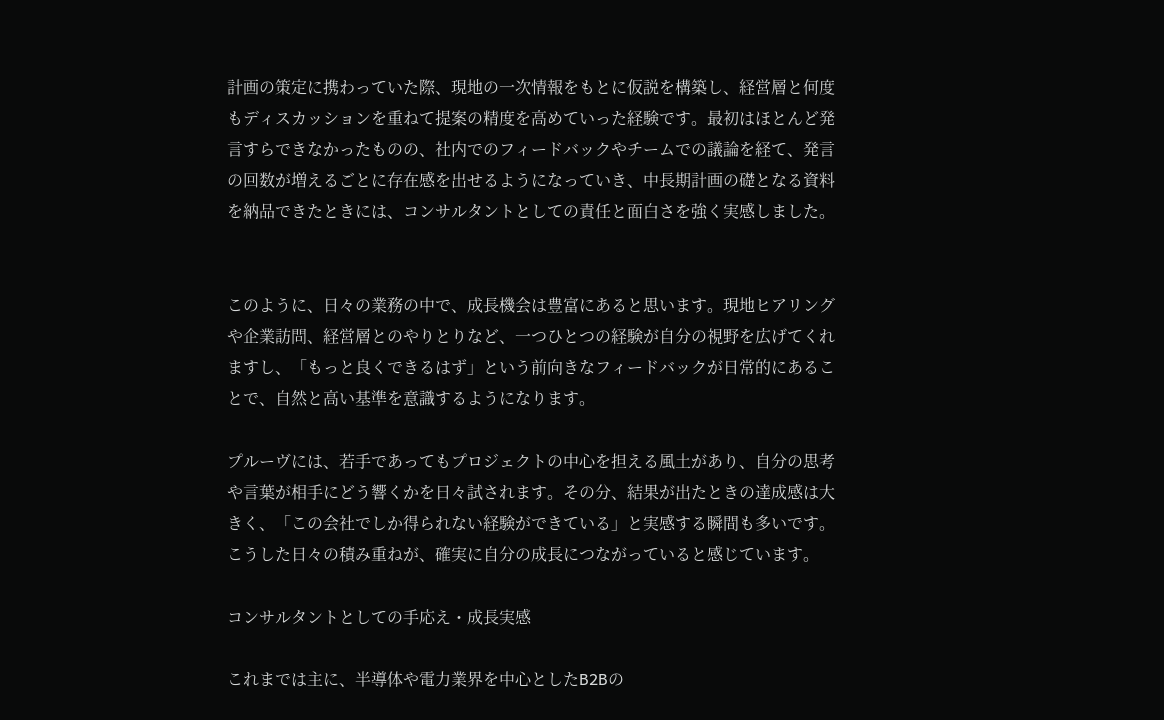計画の策定に携わっていた際、現地の一次情報をもとに仮説を構築し、経営層と何度もディスカッションを重ねて提案の精度を高めていった経験です。最初はほとんど発言すらできなかったものの、社内でのフィードバックやチームでの議論を経て、発言の回数が増えるごとに存在感を出せるようになっていき、中長期計画の礎となる資料を納品できたときには、コンサルタントとしての責任と面白さを強く実感しました。


このように、日々の業務の中で、成長機会は豊富にあると思います。現地ヒアリングや企業訪問、経営層とのやりとりなど、一つひとつの経験が自分の視野を広げてくれますし、「もっと良くできるはず」という前向きなフィードバックが日常的にあることで、自然と高い基準を意識するようになります。

プルーヴには、若手であってもプロジェクトの中心を担える風土があり、自分の思考や言葉が相手にどう響くかを日々試されます。その分、結果が出たときの達成感は大きく、「この会社でしか得られない経験ができている」と実感する瞬間も多いです。こうした日々の積み重ねが、確実に自分の成長につながっていると感じています。

コンサルタントとしての手応え・成長実感

これまでは主に、半導体や電力業界を中心としたB2Bの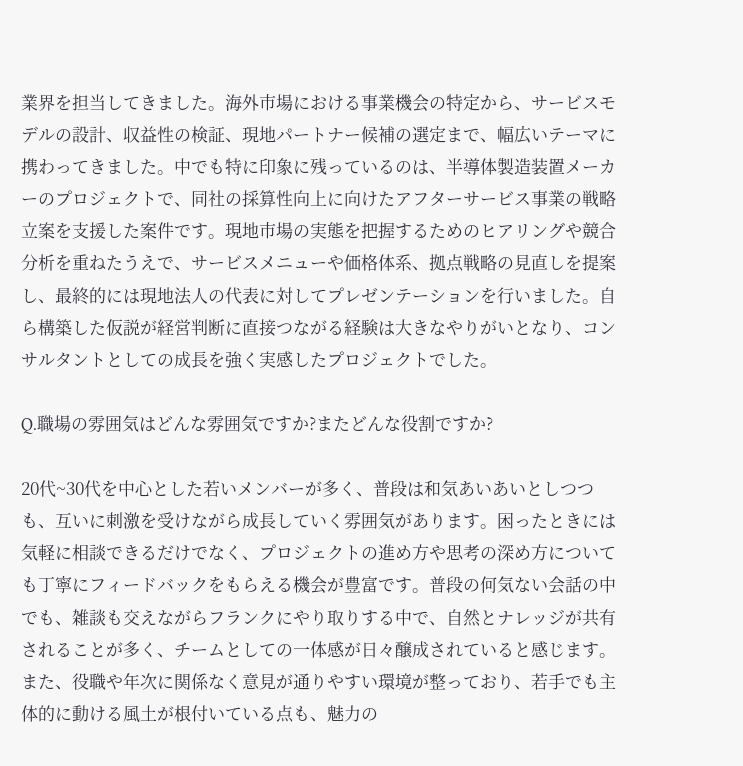業界を担当してきました。海外市場における事業機会の特定から、サービスモデルの設計、収益性の検証、現地パートナー候補の選定まで、幅広いテーマに携わってきました。中でも特に印象に残っているのは、半導体製造装置メーカーのプロジェクトで、同社の採算性向上に向けたアフターサービス事業の戦略立案を支援した案件です。現地市場の実態を把握するためのヒアリングや競合分析を重ねたうえで、サービスメニューや価格体系、拠点戦略の見直しを提案し、最終的には現地法人の代表に対してプレゼンテーションを行いました。自ら構築した仮説が経営判断に直接つながる経験は大きなやりがいとなり、コンサルタントとしての成長を強く実感したプロジェクトでした。

Q.職場の雰囲気はどんな雰囲気ですか?またどんな役割ですか?

20代~30代を中心とした若いメンバーが多く、普段は和気あいあいとしつつも、互いに刺激を受けながら成長していく雰囲気があります。困ったときには気軽に相談できるだけでなく、プロジェクトの進め方や思考の深め方についても丁寧にフィードバックをもらえる機会が豊富です。普段の何気ない会話の中でも、雑談も交えながらフランクにやり取りする中で、自然とナレッジが共有されることが多く、チームとしての一体感が日々醸成されていると感じます。また、役職や年次に関係なく意見が通りやすい環境が整っており、若手でも主体的に動ける風土が根付いている点も、魅力の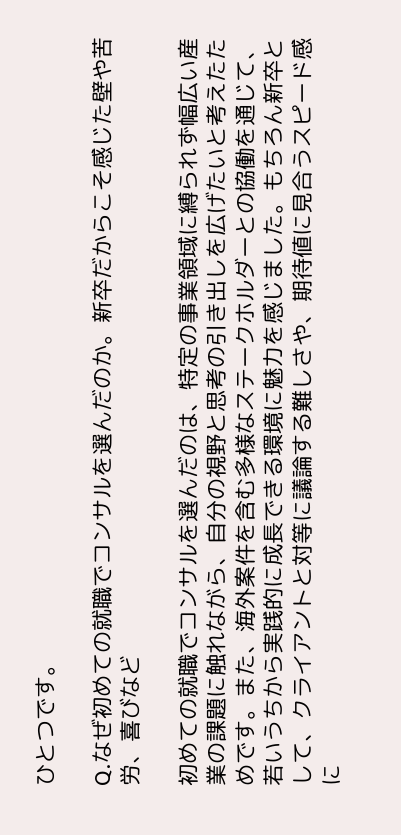ひとつです。

Q.なぜ初めての就職でコンサルを選んだのか。新卒だからこそ感じた壁や苦労、喜びなど

初めての就職でコンサルを選んだのは、特定の事業領域に縛られず幅広い産業の課題に触れながら、自分の視野と思考の引き出しを広げたいと考えたためです。また、海外案件を含む多様なステークホルダーとの協働を通じて、若いうちから実践的に成長できる環境に魅力を感じました。もちろん新卒として、クライアントと対等に議論する難しさや、期待値に見合うスピード感に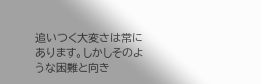追いつく大変さは常にあります。しかしそのような困難と向き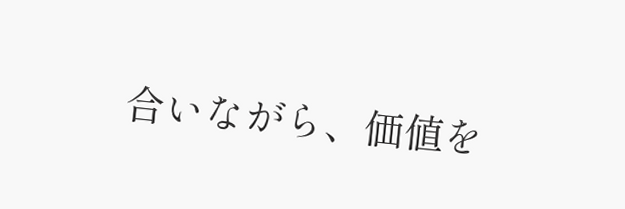合いながら、価値を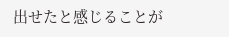出せたと感じることが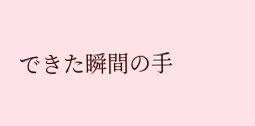できた瞬間の手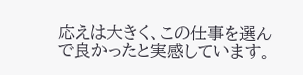応えは大きく、この仕事を選んで良かったと実感しています。